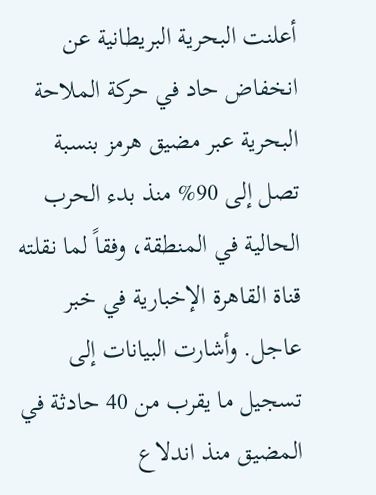أعلنت البحرية البريطانية عن انخفاض حاد في حركة الملاحة البحرية عبر مضيق هرمز بنسبة تصل إلى 90% منذ بدء الحرب الحالية في المنطقة، وفقاً لما نقلته قناة القاهرة الإخبارية في خبر عاجل. وأشارت البيانات إلى تسجيل ما يقرب من 40 حادثة في المضيق منذ اندلاع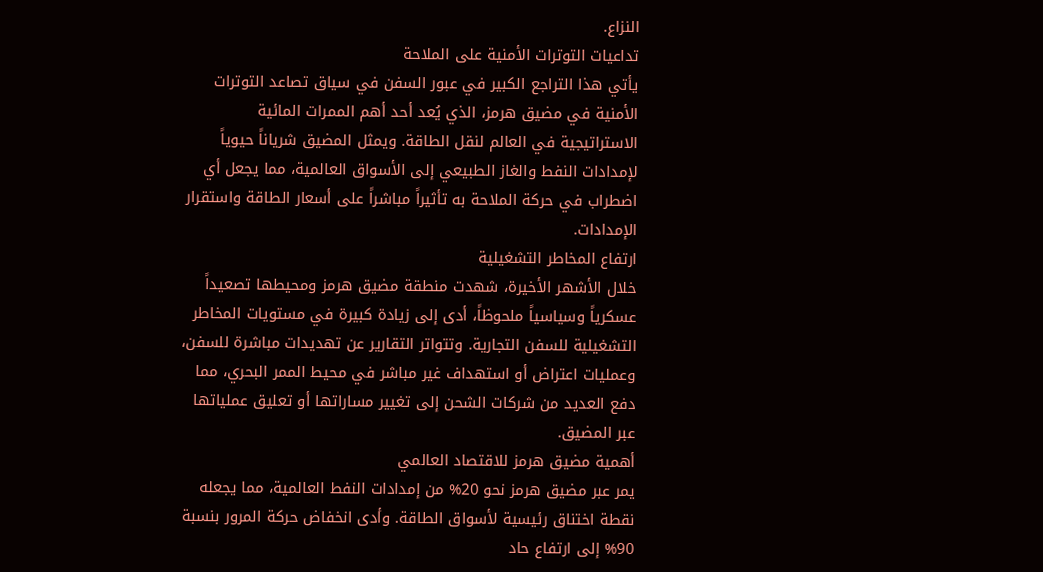النزاع.
تداعيات التوترات الأمنية على الملاحة
يأتي هذا التراجع الكبير في عبور السفن في سياق تصاعد التوترات الأمنية في مضيق هرمز، الذي يُعد أحد أهم الممرات المائية الاستراتيجية في العالم لنقل الطاقة. ويمثل المضيق شرياناً حيوياً لإمدادات النفط والغاز الطبيعي إلى الأسواق العالمية، مما يجعل أي اضطراب في حركة الملاحة به تأثيراً مباشراً على أسعار الطاقة واستقرار الإمدادات.
ارتفاع المخاطر التشغيلية
خلال الأشهر الأخيرة، شهدت منطقة مضيق هرمز ومحيطها تصعيداً عسكرياً وسياسياً ملحوظاً، أدى إلى زيادة كبيرة في مستويات المخاطر التشغيلية للسفن التجارية. وتتواتر التقارير عن تهديدات مباشرة للسفن، وعمليات اعتراض أو استهداف غير مباشر في محيط الممر البحري، مما دفع العديد من شركات الشحن إلى تغيير مساراتها أو تعليق عملياتها عبر المضيق.
أهمية مضيق هرمز للاقتصاد العالمي
يمر عبر مضيق هرمز نحو 20% من إمدادات النفط العالمية، مما يجعله نقطة اختناق رئيسية لأسواق الطاقة. وأدى انخفاض حركة المرور بنسبة 90% إلى ارتفاع حاد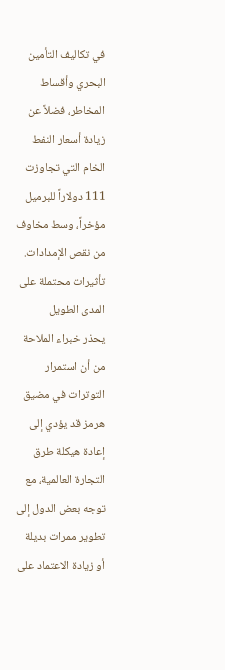في تكاليف التأمين البحري وأقساط المخاطر، فضلاً عن زيادة أسعار النفط الخام التي تجاوزت 111 دولاراً للبرميل مؤخراً، وسط مخاوف من نقص الإمدادات.
تأثيرات محتملة على المدى الطويل
يحذر خبراء الملاحة من أن استمرار التوترات في مضيق هرمز قد يؤدي إلى إعادة هيكلة طرق التجارة العالمية، مع توجه بعض الدول إلى تطوير ممرات بديلة أو زيادة الاعتماد على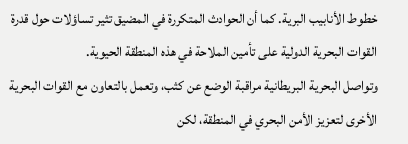خطوط الأنابيب البرية. كما أن الحوادث المتكررة في المضيق تثير تساؤلات حول قدرة القوات البحرية الدولية على تأمين الملاحة في هذه المنطقة الحيوية.
وتواصل البحرية البريطانية مراقبة الوضع عن كثب، وتعمل بالتعاون مع القوات البحرية الأخرى لتعزيز الأمن البحري في المنطقة، لكن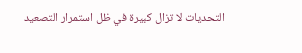التحديات لا تزال كبيرة في ظل استمرار التصعيد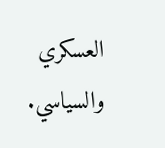العسكري والسياسي.